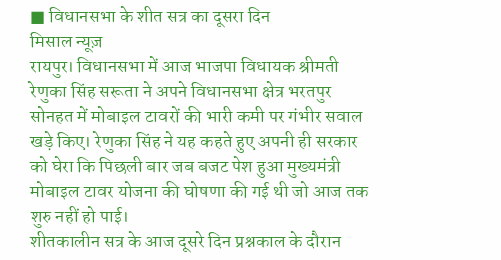■ विधानसभा के शीत सत्र का दूसरा दिन
मिसाल न्यूज़
रायपुर। विधानसभा में आज भाजपा विधायक श्रीमती रेणुका सिंह सरूता ने अपने विधानसभा क्षेत्र भरतपुर सोनहत में मोबाइल टावरों की भारी कमी पर गंभीर सवाल खड़े किए। रेणुका सिंह ने यह कहते हुए अपनी ही सरकार को घेरा कि पिछली बार जब बजट पेश हुआ मुख्यमंत्री मोबाइल टावर योजना की घोषणा की गई थी जो आज तक शुरु नहीं हो पाई।
शीतकालीन सत्र के आज दूसरे दिन प्रश्नकाल के दौरान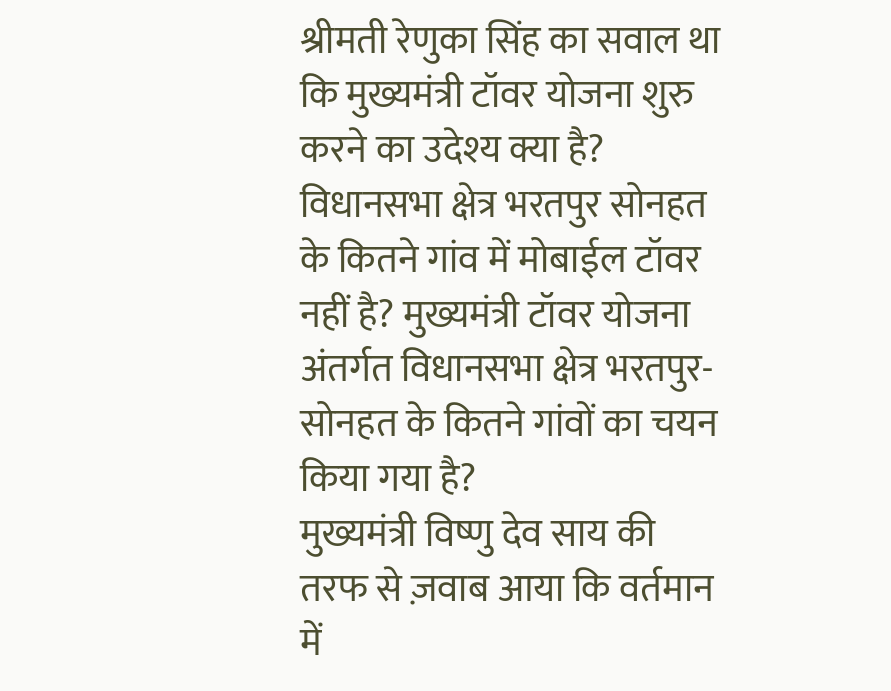श्रीमती रेणुका सिंह का सवाल था कि मुख्यमंत्री टॉवर योजना शुरु करने का उदेश्य क्या है? विधानसभा क्षेत्र भरतपुर सोनहत के कितने गांव में मोबाईल टॉवर नहीं है? मुख्यमंत्री टॉवर योजना अंतर्गत विधानसभा क्षेत्र भरतपुर- सोनहत के कितने गांवों का चयन किया गया है?
मुख्यमंत्री विष्णु देव साय की तरफ से ज़वाब आया कि वर्तमान में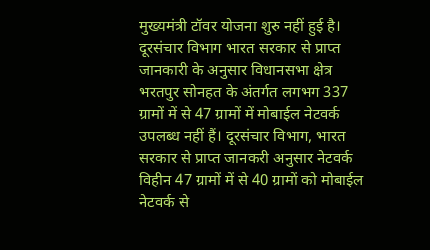मुख्यमंत्री टॉवर योजना शुरु नहीं हुई है। दूरसंचार विभाग भारत सरकार से प्राप्त जानकारी के अनुसार विधानसभा क्षेत्र भरतपुर सोनहत के अंतर्गत लगभग 337 ग्रामों में से 47 ग्रामों में मोबाईल नेटवर्क उपलब्ध नहीं हैं। दूरसंचार विभाग, भारत सरकार से प्राप्त जानकरी अनुसार नेटवर्क विहीन 47 ग्रामों में से 40 ग्रामों को मोबाईल नेटवर्क से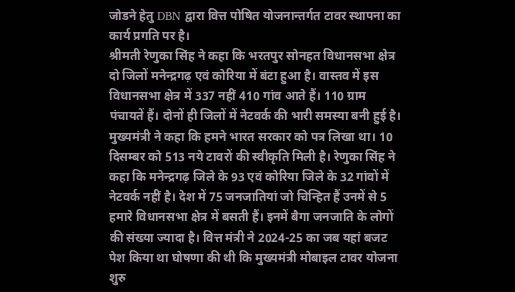जोडने हेतु DBN द्वारा वित्त पोषित योजनान्तर्गत टावर स्थापना का कार्य प्रगति पर है।
श्रीमती रेणुका सिंह ने कहा कि भरतपुर सोनहत विधानसभा क्षेत्र दो जिलों मनेन्द्रगढ़ एवं कोरिया में बंटा हुआ है। वास्तव में इस विधानसभा क्षेत्र में 337 नहीं 410 गांव आते हैं। 110 ग्राम पंचायतें हैं। दोनों ही जिलों में नेटवर्क की भारी समस्या बनी हुई है। मुख्यमंत्री ने कहा कि हमने भारत सरकार को पत्र लिखा था। 10 दिसम्बर को 513 नये टावरों की स्वीकृति मिली है। रेणुका सिंह ने कहा कि मनेन्द्रगढ़ जिले के 93 एवं कोरिया जिले के 32 गांवों में नेटवर्क नहीं है। देश में 75 जनजातियां जो चिन्हित हैं उनमें से 5 हमारे विधानसभा क्षेत्र में बसती हैं। इनमें बैगा जनजाति के लोगों की संख्या ज्यादा है। वित्त मंत्री ने 2024-25 का जब यहां बजट पेश किया था घोषणा की थी कि मुख्यमंत्री मोबाइल टावर योजना शुरु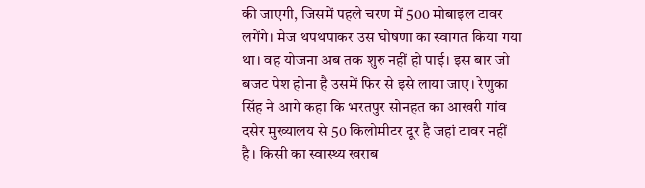की जाएगी, जिसमें पहले चरण में 500 मोबाइल टावर लगेंगे। मेज थपथपाकर उस घोषणा का स्वागत किया गया था। वह योजना अब तक शुरु नहीं हो पाई। इस बार जो बजट पेश होना है उसमें फिर से इसे लाया जाए। रेणुका सिंह ने आगे कहा कि भरतपुर सोनहत का आखरी गांव दसेर मुख्यालय से 50 किलोमीटर दूर है जहां टावर नहीं है। किसी का स्वास्थ्य खराब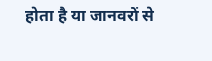होता है या जानवरों से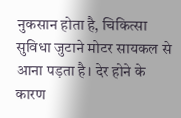नुकसान होता है, चिकित्सा सुविधा जुटाने मोटर सायकल से आना पड़ता है। देर होने के कारण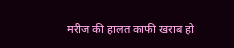मरीज की हालत काफी खराब हो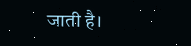जाती है।